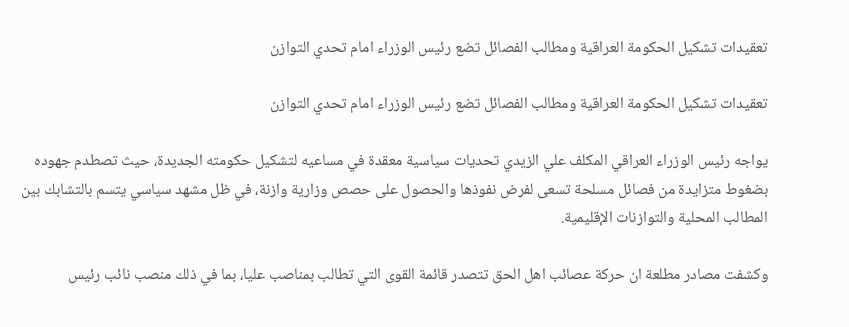تعقيدات تشكيل الحكومة العراقية ومطالب الفصائل تضع رئيس الوزراء امام تحدي التوازن

تعقيدات تشكيل الحكومة العراقية ومطالب الفصائل تضع رئيس الوزراء امام تحدي التوازن

يواجه رئيس الوزراء العراقي المكلف علي الزيدي تحديات سياسية معقدة في مساعيه لتشكيل حكومته الجديدة، حيث تصطدم جهوده بضغوط متزايدة من فصائل مسلحة تسعى لفرض نفوذها والحصول على حصص وزارية وازنة، في ظل مشهد سياسي يتسم بالتشابك بين المطالب المحلية والتوازنات الإقليمية.

وكشفت مصادر مطلعة ان حركة عصائب اهل الحق تتصدر قائمة القوى التي تطالب بمناصب عليا، بما في ذلك منصب نائب رئيس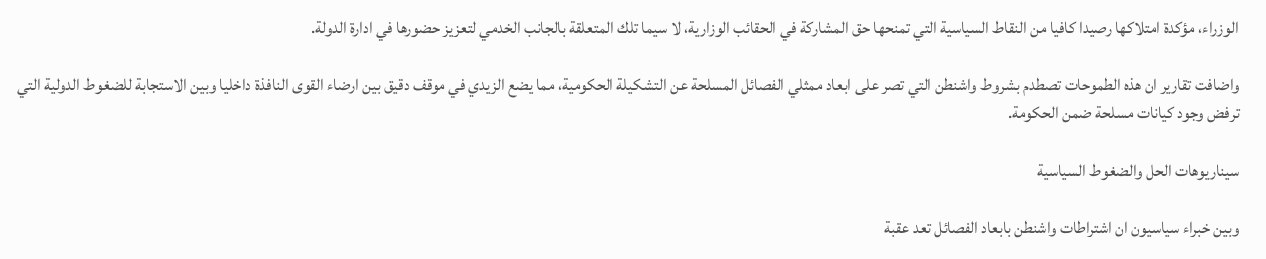الوزراء، مؤكدة امتلاكها رصيدا كافيا من النقاط السياسية التي تمنحها حق المشاركة في الحقائب الوزارية، لا سيما تلك المتعلقة بالجانب الخدمي لتعزيز حضورها في ادارة الدولة.

واضافت تقارير ان هذه الطموحات تصطدم بشروط واشنطن التي تصر على ابعاد ممثلي الفصائل المسلحة عن التشكيلة الحكومية، مما يضع الزيدي في موقف دقيق بين ارضاء القوى النافذة داخليا وبين الاستجابة للضغوط الدولية التي ترفض وجود كيانات مسلحة ضمن الحكومة.

سيناريوهات الحل والضغوط السياسية

وبين خبراء سياسيون ان اشتراطات واشنطن بابعاد الفصائل تعد عقبة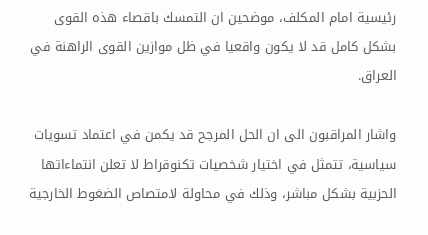رئيسية امام المكلف، موضحين ان التمسك باقصاء هذه القوى بشكل كامل قد لا يكون واقعيا في ظل موازين القوى الراهنة في العراق.

واشار المراقبون الى ان الحل المرجح قد يكمن في اعتماد تسويات سياسية، تتمثل في اختيار شخصيات تكنوقراط لا تعلن انتماءاتها الحزبية بشكل مباشر، وذلك في محاولة لامتصاص الضغوط الخارجية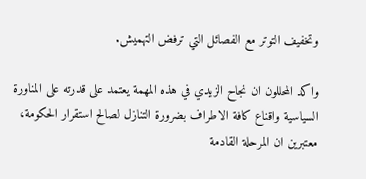وتخفيف التوتر مع الفصائل التي ترفض التهميش.

واكد المحللون ان نجاح الزيدي في هذه المهمة يعتمد على قدرته على المناورة السياسية واقناع كافة الاطراف بضرورة التنازل لصالح استقرار الحكومة، معتبرين ان المرحلة القادمة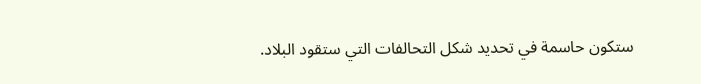ستكون حاسمة في تحديد شكل التحالفات التي ستقود البلاد.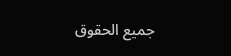جميع الحقوق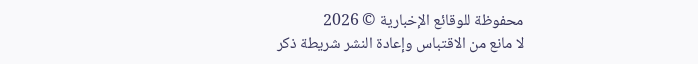محفوظة للوقائع الإخبارية © 2026
لا مانع من الاقتباس وإعادة النشر شريطة ذكر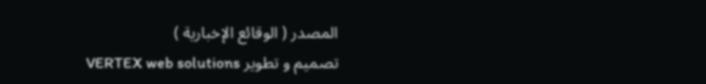المصدر ( الوقائع الإخبارية )
تصميم و تطوير VERTEX web solutions